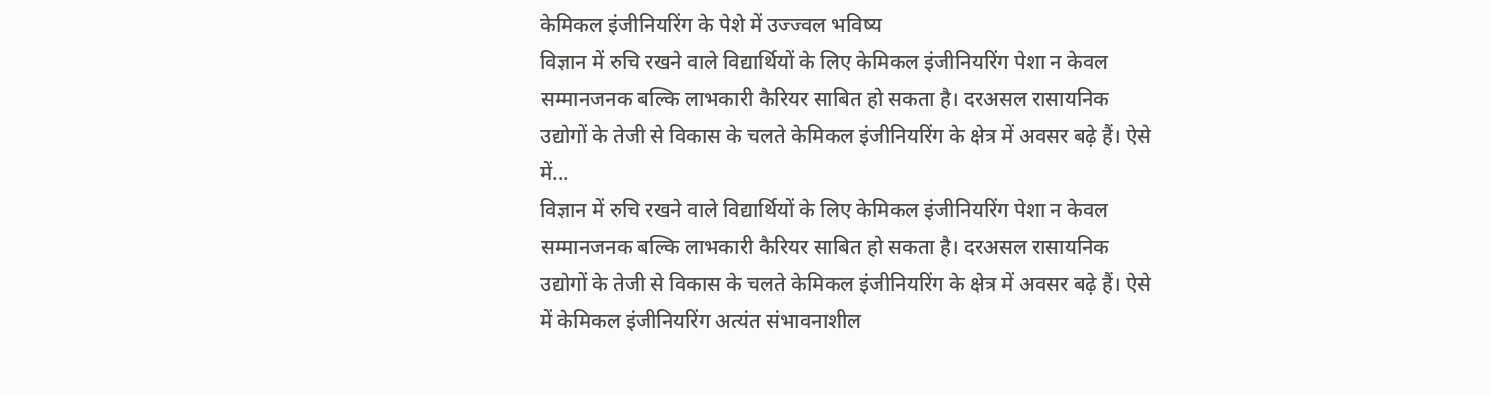केमिकल इंजीनियरिंग के पेशे में उज्ज्वल भविष्य
विज्ञान में रुचि रखने वाले विद्यार्थियों के लिए केमिकल इंजीनियरिंग पेशा न केवल सम्मानजनक बल्कि लाभकारी कैरियर साबित हो सकता है। दरअसल रासायनिक उद्योगों के तेजी से विकास के चलते केमिकल इंजीनियरिंग के क्षेत्र में अवसर बढ़े हैं। ऐसे में...
विज्ञान में रुचि रखने वाले विद्यार्थियों के लिए केमिकल इंजीनियरिंग पेशा न केवल सम्मानजनक बल्कि लाभकारी कैरियर साबित हो सकता है। दरअसल रासायनिक उद्योगों के तेजी से विकास के चलते केमिकल इंजीनियरिंग के क्षेत्र में अवसर बढ़े हैं। ऐसे में केमिकल इंजीनियरिंग अत्यंत संभावनाशील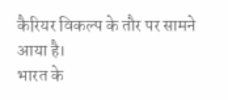कैरियर विकल्प के तौर पर सामने आया है।
भारत के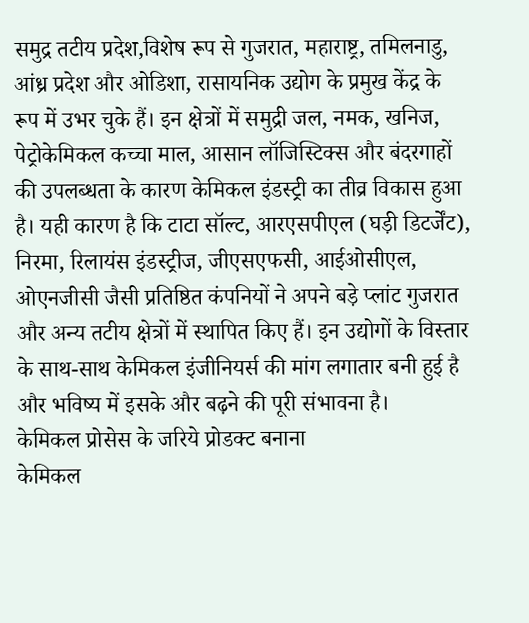समुद्र तटीय प्रदेश,विशेष रूप से गुजरात, महाराष्ट्र, तमिलनाडु, आंध्र प्रदेश और ओडिशा, रासायनिक उद्योग के प्रमुख केंद्र के रूप में उभर चुके हैं। इन क्षेत्रों में समुद्री जल, नमक, खनिज, पेट्रोकेमिकल कच्चा माल, आसान लॉजिस्टिक्स और बंदरगाहों की उपलब्धता के कारण केमिकल इंडस्ट्री का तीव्र विकास हुआ है। यही कारण है कि टाटा सॉल्ट, आरएसपीएल (घड़ी डिटर्जेंट), निरमा, रिलायंस इंडस्ट्रीज, जीएसएफसी, आईओसीएल, ओएनजीसी जैसी प्रतिष्ठित कंपनियों ने अपने बड़े प्लांट गुजरात और अन्य तटीय क्षेत्रों में स्थापित किए हैं। इन उद्योगों के विस्तार के साथ-साथ केमिकल इंजीनियर्स की मांग लगातार बनी हुई है और भविष्य में इसके और बढ़ने की पूरी संभावना है।
केमिकल प्रोसेस के जरिये प्रोडक्ट बनाना
केमिकल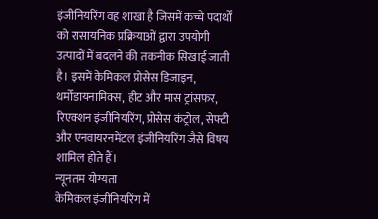इंजीनियरिंग वह शाखा है जिसमें कच्चे पदार्थों को रासायनिक प्रक्रियाओं द्वारा उपयोगी उत्पादों में बदलने की तकनीक सिखाई जाती है। इसमें केमिकल प्रोसेस डिजाइन, थर्मोडायनामिक्स, हीट और मास ट्रांसफर, रिएक्शन इंजीनियरिंग, प्रोसेस कंट्रोल, सेफ्टी और एनवायरनमेंटल इंजीनियरिंग जैसे विषय शामिल होते हैं।
न्यूनतम योग्यता
केमिकल इंजीनियरिंग में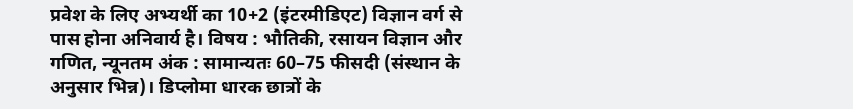प्रवेश के लिए अभ्यर्थी का 10+2 (इंटरमीडिएट) विज्ञान वर्ग से पास होना अनिवार्य है। विषय : भौतिकी, रसायन विज्ञान और गणित, न्यूनतम अंक : सामान्यतः 60–75 फीसदी (संस्थान के अनुसार भिन्न)। डिप्लोमा धारक छात्रों के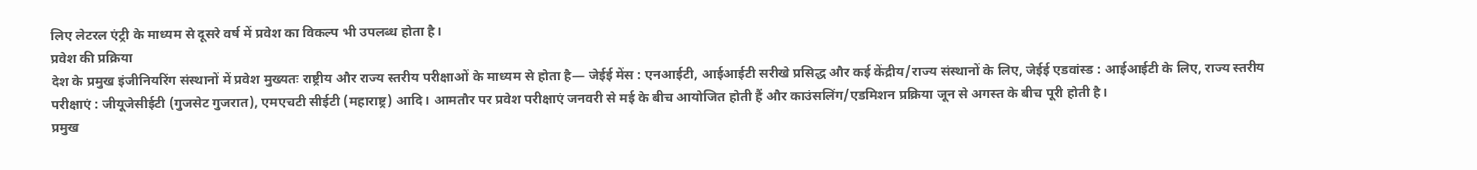लिए लेटरल एंट्री के माध्यम से दूसरे वर्ष में प्रवेश का विकल्प भी उपलब्ध होता है।
प्रवेश की प्रक्रिया
देश के प्रमुख इंजीनियरिंग संस्थानों में प्रवेश मुख्यतः राष्ट्रीय और राज्य स्तरीय परीक्षाओं के माध्यम से होता है— जेईई मेंस : एनआईटी, आईआईटी सरीखे प्रसिद्ध और कई केंद्रीय/राज्य संस्थानों के लिए, जेईई एडवांस्ड : आईआईटी के लिए, राज्य स्तरीय परीक्षाएं : जीयूजेसीईटी (गुजसेट गुजरात), एमएचटी सीईटी (महाराष्ट्र) आदि। आमतौर पर प्रवेश परीक्षाएं जनवरी से मई के बीच आयोजित होती हैं और काउंसलिंग/एडमिशन प्रक्रिया जून से अगस्त के बीच पूरी होती है।
प्रमुख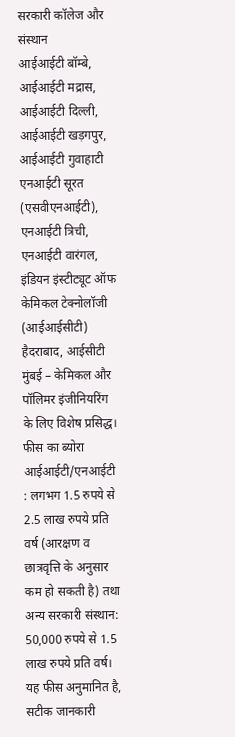सरकारी कॉलेज और संस्थान
आईआईटी बॉम्बे, आईआईटी मद्रास, आईआईटी दिल्ली, आईआईटी खड़गपुर, आईआईटी गुवाहाटी
एनआईटी सूरत (एसवीएनआईटी), एनआईटी त्रिची, एनआईटी वारंगल, इंडियन इंस्टीट्यूट ऑफ केमिकल टेक्नोलॉजी (आईआईसीटी) हैदराबाद, आईसीटी मुंबई – केमिकल और पॉलिमर इंजीनियरिंग के लिए विशेष प्रसिद्ध।
फीस का ब्योरा
आईआईटी/एनआईटी : लगभग 1.5 रुपये से 2.5 लाख रुपये प्रति वर्ष (आरक्षण व छात्रवृत्ति के अनुसार कम हो सकती है) तथा अन्य सरकारी संस्थान: 50,000 रुपये से 1.5 लाख रुपये प्रति वर्ष। यह फीस अनुमानित है, सटीक जानकारी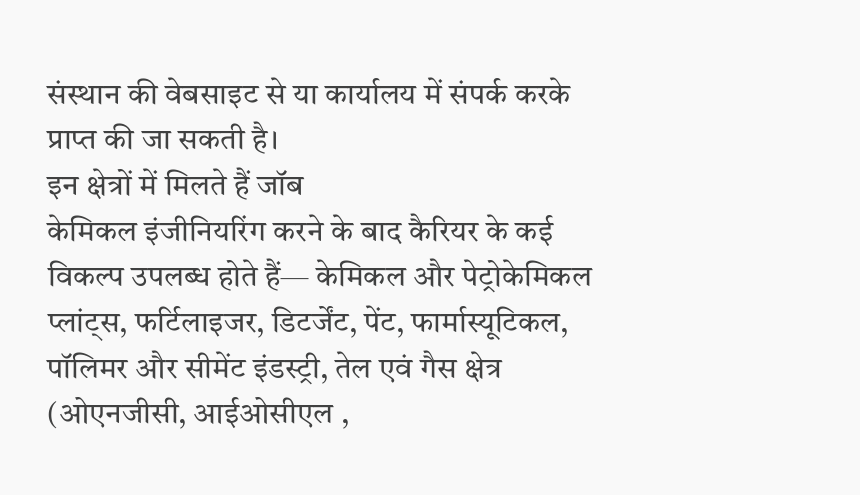संस्थान की वेबसाइट से या कार्यालय में संपर्क करके प्राप्त की जा सकती है।
इन क्षेत्रों में मिलते हैं जॉब
केमिकल इंजीनियरिंग करने के बाद कैरियर के कई विकल्प उपलब्ध होते हैं— केमिकल और पेट्रोकेमिकल प्लांट्स, फर्टिलाइजर, डिटर्जेंट, पेंट, फार्मास्यूटिकल, पॉलिमर और सीमेंट इंडस्ट्री, तेल एवं गैस क्षेत्र (ओएनजीसी, आईओसीएल ,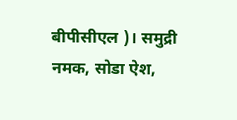बीपीसीएल )। समुद्री नमक, सोडा ऐश,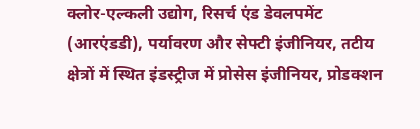क्लोर-एल्कली उद्योग, रिसर्च एंड डेवलपमेंट (आरएंडडी), पर्यावरण और सेफ्टी इंजीनियर, तटीय क्षेत्रों में स्थित इंडस्ट्रीज में प्रोसेस इंजीनियर, प्रोडक्शन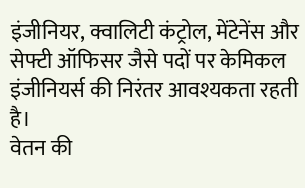इंजीनियर, क्वालिटी कंट्रोल, मेंटेनेंस और सेफ्टी ऑफिसर जैसे पदों पर केमिकल इंजीनियर्स की निरंतर आवश्यकता रहती है।
वेतन की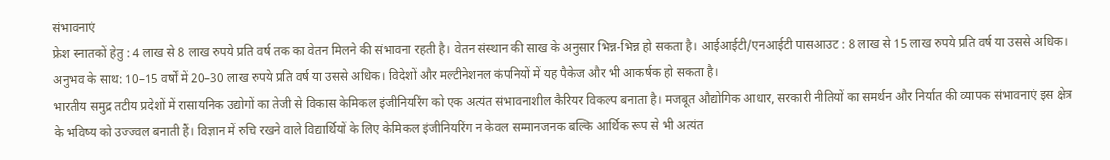संभावनाएं
फ्रेश स्नातकों हेतु : 4 लाख से 8 लाख रुपये प्रति वर्ष तक का वेतन मिलने की संभावना रहती है। वेतन संस्थान की साख के अनुसार भिन्न-भिन्न हो सकता है। आईआईटी/एनआईटी पासआउट : 8 लाख से 15 लाख रुपये प्रति वर्ष या उससे अधिक। अनुभव के साथ: 10–15 वर्षों में 20–30 लाख रुपये प्रति वर्ष या उससे अधिक। विदेशों और मल्टीनेशनल कंपनियों में यह पैकेज और भी आकर्षक हो सकता है।
भारतीय समुद्र तटीय प्रदेशों में रासायनिक उद्योगों का तेजी से विकास केमिकल इंजीनियरिंग को एक अत्यंत संभावनाशील कैरियर विकल्प बनाता है। मजबूत औद्योगिक आधार, सरकारी नीतियों का समर्थन और निर्यात की व्यापक संभावनाएं इस क्षेत्र के भविष्य को उज्ज्वल बनाती हैं। विज्ञान में रुचि रखने वाले विद्यार्थियों के लिए केमिकल इंजीनियरिंग न केवल सम्मानजनक बल्कि आर्थिक रूप से भी अत्यंत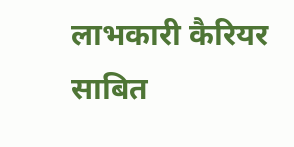लाभकारी कैरियर साबित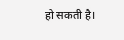हो सकती है।